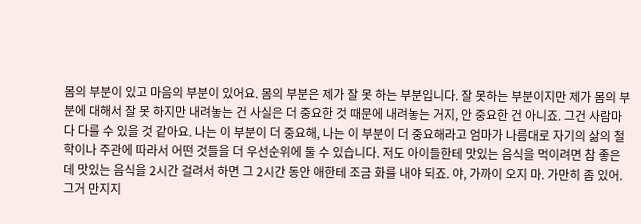몸의 부분이 있고 마음의 부분이 있어요. 몸의 부분은 제가 잘 못 하는 부분입니다. 잘 못하는 부분이지만 제가 몸의 부분에 대해서 잘 못 하지만 내려놓는 건 사실은 더 중요한 것 때문에 내려놓는 거지, 안 중요한 건 아니죠. 그건 사람마다 다를 수 있을 것 같아요. 나는 이 부분이 더 중요해, 나는 이 부분이 더 중요해라고 엄마가 나름대로 자기의 삶의 철학이나 주관에 따라서 어떤 것들을 더 우선순위에 둘 수 있습니다. 저도 아이들한테 맛있는 음식을 먹이려면 참 좋은데 맛있는 음식을 2시간 걸려서 하면 그 2시간 동안 애한테 조금 화를 내야 되죠. 야, 가까이 오지 마. 가만히 좀 있어. 그거 만지지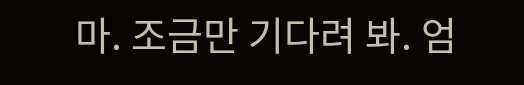마. 조금만 기다려 봐. 엄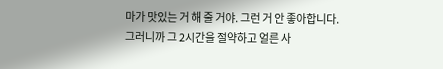마가 맛있는 거 해 줄 거야. 그런 거 안 좋아합니다.
그러니까 그 2시간을 절약하고 얼른 사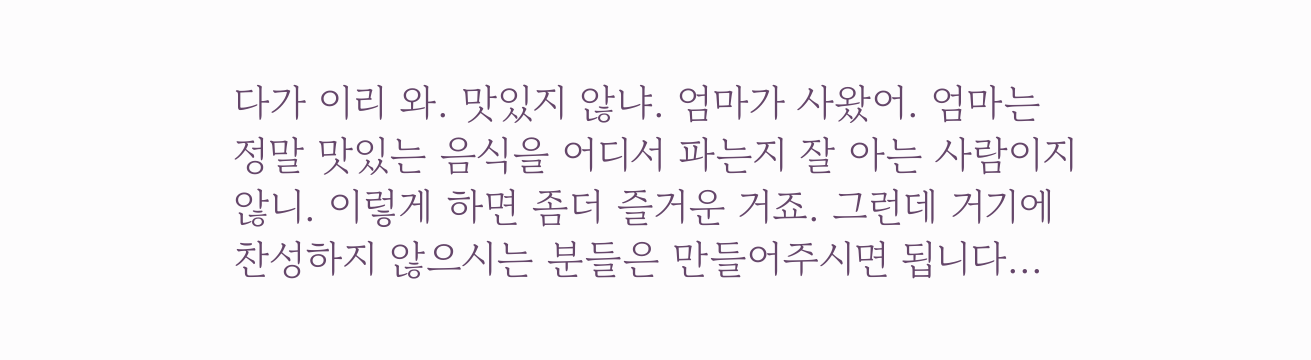다가 이리 와. 맛있지 않냐. 엄마가 사왔어. 엄마는 정말 맛있는 음식을 어디서 파는지 잘 아는 사람이지 않니. 이렇게 하면 좀더 즐거운 거죠. 그런데 거기에 찬성하지 않으시는 분들은 만들어주시면 됩니다...